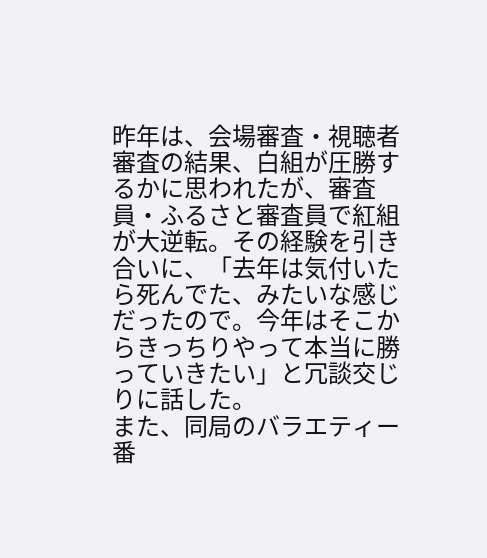昨年は、会場審査・視聴者審査の結果、白組が圧勝するかに思われたが、審査員・ふるさと審査員で紅組が大逆転。その経験を引き合いに、「去年は気付いたら死んでた、みたいな感じだったので。今年はそこからきっちりやって本当に勝っていきたい」と冗談交じりに話した。
また、同局のバラエティー番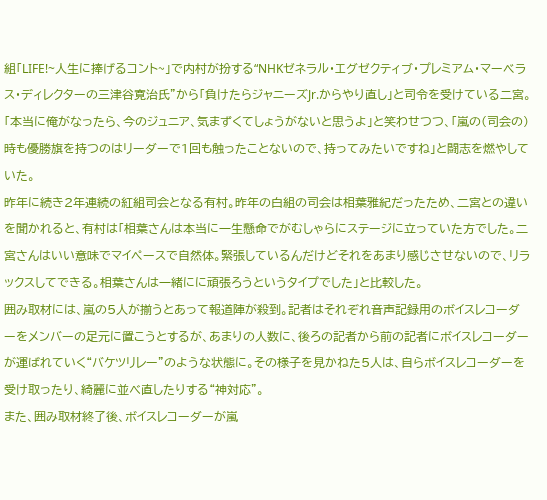組「LIFE!~人生に捧げるコント~」で内村が扮する“NHKゼネラル・エグゼクティブ・プレミアム・マーベラス・ディレクターの三津谷寛治氏”から「負けたらジャニーズJr.からやり直し」と司令を受けている二宮。「本当に俺がなったら、今のジュニア、気まずくてしょうがないと思うよ」と笑わせつつ、「嵐の(司会の)時も優勝旗を持つのはリーダーで1回も触ったことないので、持ってみたいですね」と闘志を燃やしていた。
昨年に続き2年連続の紅組司会となる有村。昨年の白組の司会は相葉雅紀だったため、二宮との違いを聞かれると、有村は「相葉さんは本当に一生懸命でがむしゃらにステージに立っていた方でした。二宮さんはいい意味でマイペースで自然体。緊張しているんだけどそれをあまり感じさせないので、リラックスしてできる。相葉さんは一緒にに頑張ろうというタイプでした」と比較した。
囲み取材には、嵐の5人が揃うとあって報道陣が殺到。記者はそれぞれ音声記録用のボイスレコーダーをメンバーの足元に置こうとするが、あまりの人数に、後ろの記者から前の記者にボイスレコーダーが運ばれていく“バケツリレー”のような状態に。その様子を見かねた5人は、自らボイスレコーダーを受け取ったり、綺麗に並べ直したりする“神対応”。
また、囲み取材終了後、ボイスレコーダーが嵐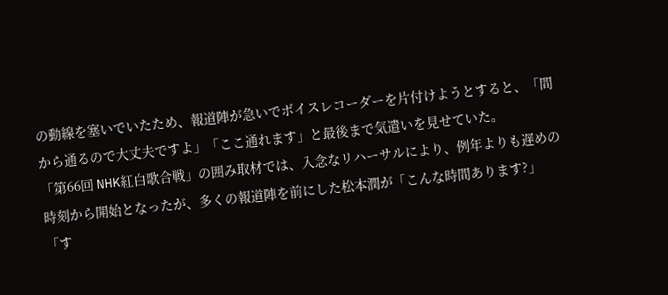の動線を塞いでいたため、報道陣が急いでボイスレコーダーを片付けようとすると、「間から通るので大丈夫ですよ」「ここ通れます」と最後まで気遣いを見せていた。
「第66回 NHK紅白歌合戦」の囲み取材では、入念なリハーサルにより、例年よりも遅めの時刻から開始となったが、多くの報道陣を前にした松本潤が「こんな時間あります?」「す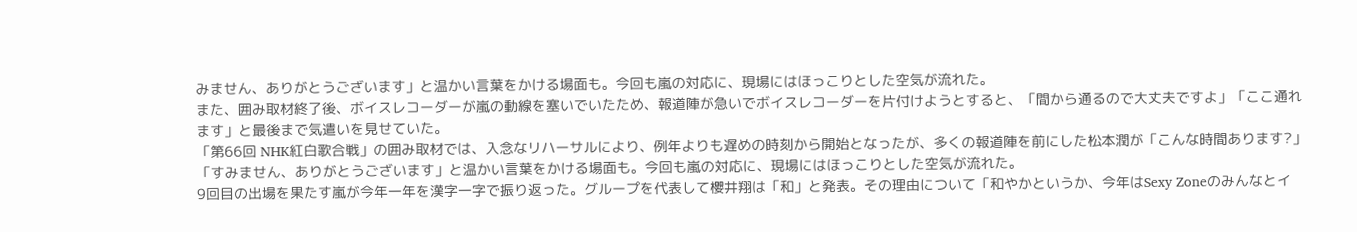みません、ありがとうございます」と温かい言葉をかける場面も。今回も嵐の対応に、現場にはほっこりとした空気が流れた。
また、囲み取材終了後、ボイスレコーダーが嵐の動線を塞いでいたため、報道陣が急いでボイスレコーダーを片付けようとすると、「間から通るので大丈夫ですよ」「ここ通れます」と最後まで気遣いを見せていた。
「第66回 NHK紅白歌合戦」の囲み取材では、入念なリハーサルにより、例年よりも遅めの時刻から開始となったが、多くの報道陣を前にした松本潤が「こんな時間あります?」「すみません、ありがとうございます」と温かい言葉をかける場面も。今回も嵐の対応に、現場にはほっこりとした空気が流れた。
9回目の出場を果たす嵐が今年一年を漢字一字で振り返った。グループを代表して櫻井翔は「和」と発表。その理由について「和やかというか、今年はSexy Zoneのみんなとイ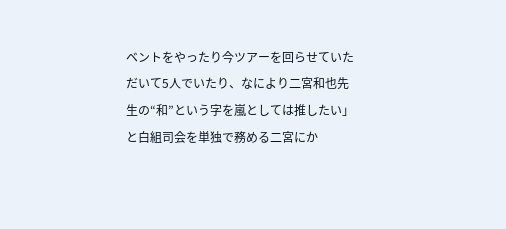ベントをやったり今ツアーを回らせていただいて5人でいたり、なにより二宮和也先生の“和”という字を嵐としては推したい」と白組司会を単独で務める二宮にか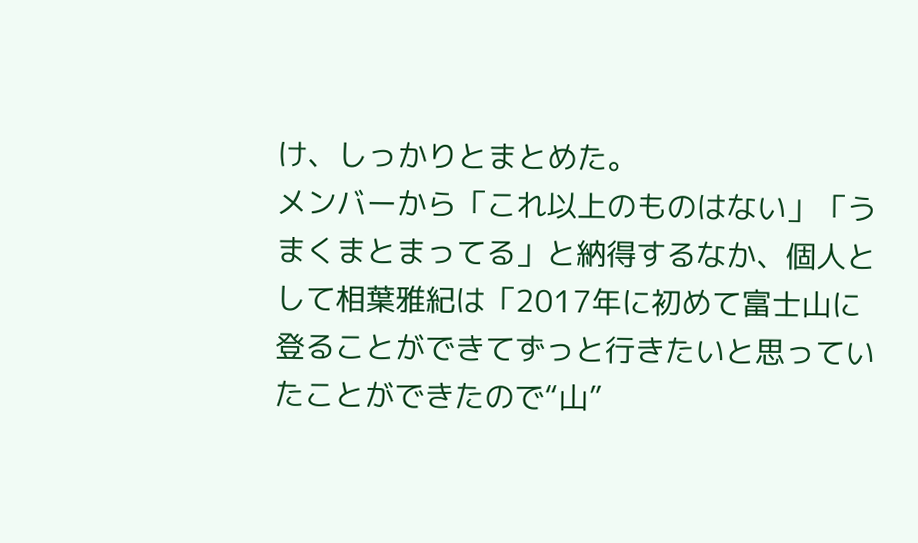け、しっかりとまとめた。
メンバーから「これ以上のものはない」「うまくまとまってる」と納得するなか、個人として相葉雅紀は「2017年に初めて富士山に登ることができてずっと行きたいと思っていたことができたので“山”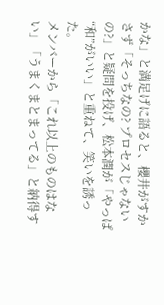かな」と満足げに語ると、櫻井がすかさず「そっちなの? プロセスじゃないの?」と疑問を投げ、松本潤が「やっぱ“和”がいい」と重ねて、笑いを誘った。
メンバーから「これ以上のものはない」「うまくまとまってる」と納得す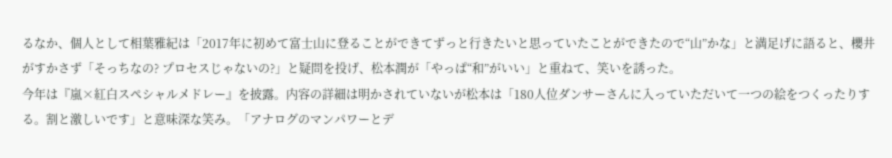るなか、個人として相葉雅紀は「2017年に初めて富士山に登ることができてずっと行きたいと思っていたことができたので“山”かな」と満足げに語ると、櫻井がすかさず「そっちなの? プロセスじゃないの?」と疑問を投げ、松本潤が「やっぱ“和”がいい」と重ねて、笑いを誘った。
今年は『嵐×紅白スペシャルメドレー』を披露。内容の詳細は明かされていないが松本は「180人位ダンサーさんに入っていただいて一つの絵をつくったりする。割と激しいです」と意味深な笑み。「アナログのマンパワーとデ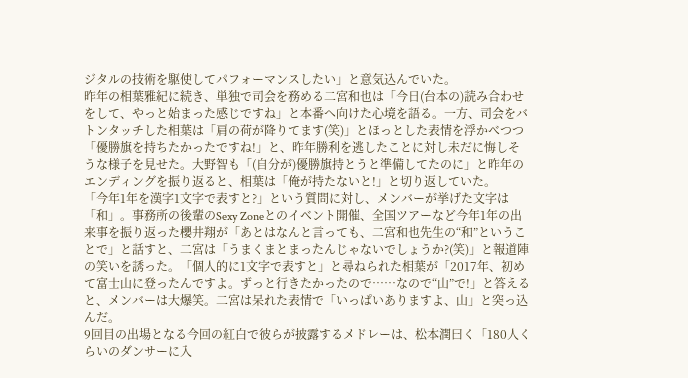ジタルの技術を駆使してパフォーマンスしたい」と意気込んでいた。
昨年の相葉雅紀に続き、単独で司会を務める二宮和也は「今日(台本の)読み合わせをして、やっと始まった感じですね」と本番へ向けた心境を語る。一方、司会をバトンタッチした相葉は「肩の荷が降りてます(笑)」とほっとした表情を浮かべつつ「優勝旗を持ちたかったですね!」と、昨年勝利を逃したことに対し未だに悔しそうな様子を見せた。大野智も「(自分が)優勝旗持とうと準備してたのに」と昨年のエンディングを振り返ると、相葉は「俺が持たないと!」と切り返していた。
「今年1年を漢字1文字で表すと?」という質問に対し、メンバーが挙げた文字は「和」。事務所の後輩のSexy Zoneとのイベント開催、全国ツアーなど今年1年の出来事を振り返った櫻井翔が「あとはなんと言っても、二宮和也先生の“和”ということで」と話すと、二宮は「うまくまとまったんじゃないでしょうか?(笑)」と報道陣の笑いを誘った。「個人的に1文字で表すと」と尋ねられた相葉が「2017年、初めて富士山に登ったんですよ。ずっと行きたかったので……なので“山”で!」と答えると、メンバーは大爆笑。二宮は呆れた表情で「いっぱいありますよ、山」と突っ込んだ。
9回目の出場となる今回の紅白で彼らが披露するメドレーは、松本潤曰く「180人くらいのダンサーに入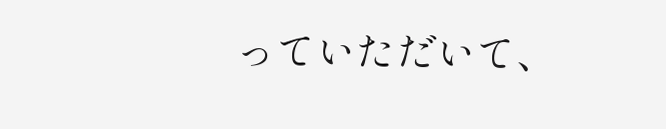っていただいて、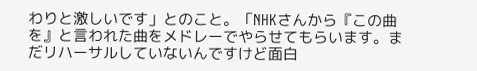わりと激しいです」とのこと。「NHKさんから『この曲を』と言われた曲をメドレーでやらせてもらいます。まだリハーサルしていないんですけど面白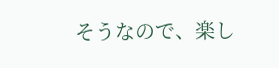そうなので、楽し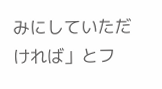みにしていただければ」とフ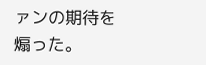ァンの期待を煽った。